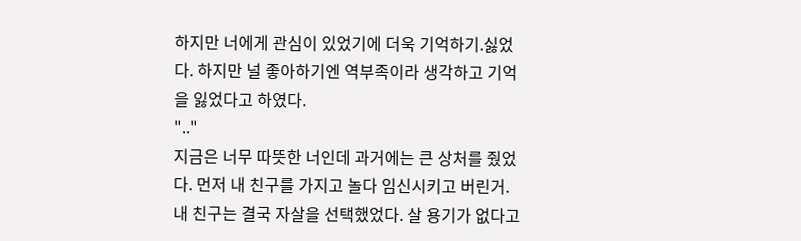하지만 너에게 관심이 있었기에 더욱 기억하기.싫었다. 하지만 널 좋아하기엔 역부족이라 생각하고 기억을 잃었다고 하였다.
".."
지금은 너무 따뜻한 너인데 과거에는 큰 상처를 줬었다. 먼저 내 친구를 가지고 놀다 임신시키고 버린거. 내 친구는 결국 자살을 선택했었다. 살 용기가 없다고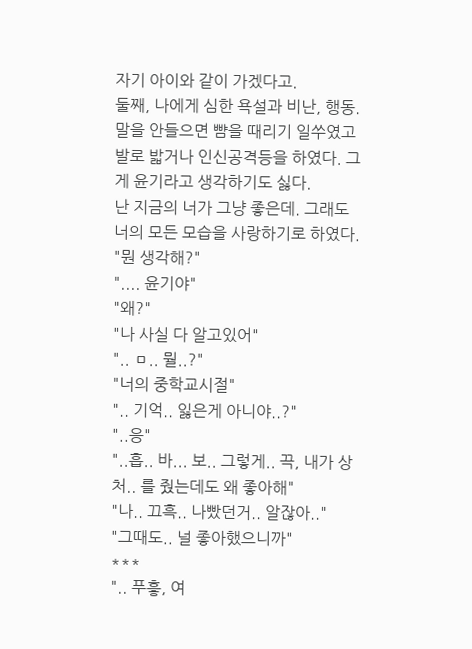자기 아이와 같이 가겠다고.
둘째, 나에게 심한 욕설과 비난, 행동. 말을 안들으면 뺨을 때리기 일쑤였고 발로 밟거나 인신공격등을 하였다. 그게 윤기라고 생각하기도 싫다.
난 지금의 너가 그냥 좋은데. 그래도 너의 모든 모습을 사랑하기로 하였다.
"뭔 생각해?"
".... 윤기야"
"왜?"
"나 사실 다 알고있어"
".. ㅁ.. 뭘..?"
"너의 중학교시절"
".. 기억.. 잃은게 아니야..?"
"..응"
"..흡.. 바... 보.. 그렇게.. 끅, 내가 상처.. 를 줬는데도 왜 좋아해"
"나.. 끄흑.. 나빴던거.. 알잖아.."
"그때도.. 널 좋아했으니까"
***
".. 푸흫, 여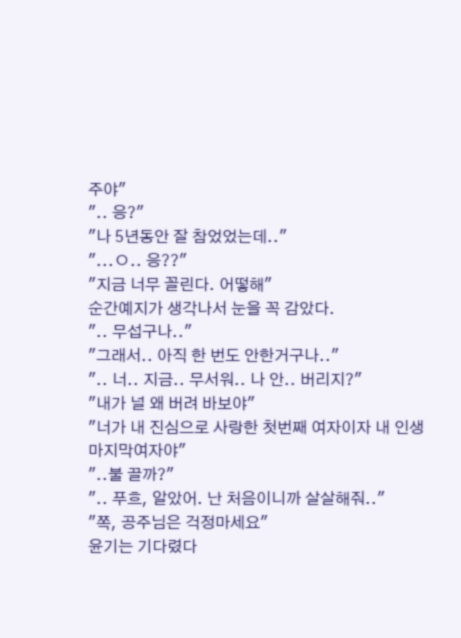주야"
".. 응?"
"나 5년동안 잘 참었었는데.."
"...ㅇ.. 응??"
"지금 너무 꼴린다. 어떻해"
순간예지가 생각나서 눈을 꼭 감았다.
".. 무섭구나.."
"그래서.. 아직 한 번도 안한거구나.."
".. 너.. 지금.. 무서워.. 나 안.. 버리지?"
"내가 널 왜 버려 바보야"
"너가 내 진심으로 사랑한 첫번째 여자이자 내 인생 마지막여자야"
"..불 끌까?"
".. 푸흐, 알았어. 난 처음이니까 살살해줘.."
"쪽, 공주님은 걱정마세요"
윤기는 기다렸다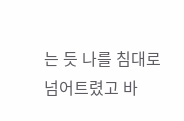는 듯 나를 침대로 넘어트렸고 바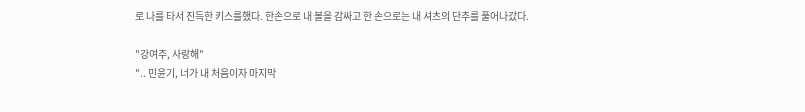로 나를 타서 진득한 키스를했다. 한손으로 내 볼을 감싸고 한 손으로는 내 셔츠의 단추를 풀어나갔다.

"강여주, 사랑해"
".. 민윤기, 너가 내 처음이자 마지막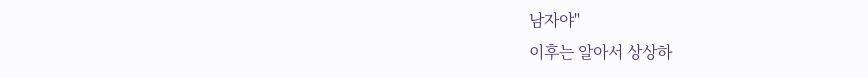남자야"
이후는 알아서 상상하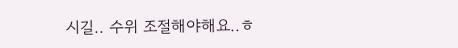시길.. 수위 조절해야해요..ㅎ